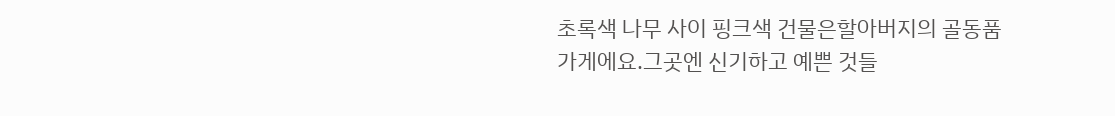초록색 나무 사이 핑크색 건물은할아버지의 골동품 가게에요.그곳엔 신기하고 예쁜 것들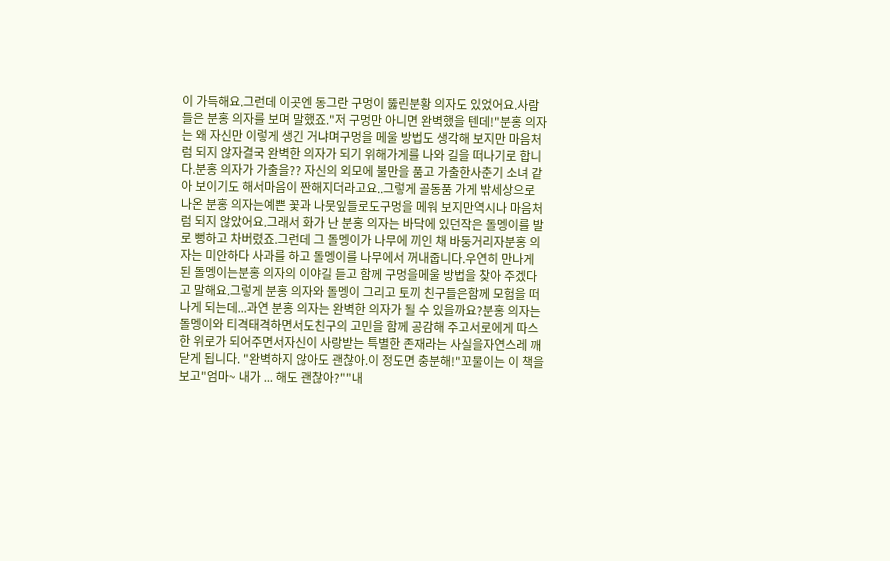이 가득해요.그런데 이곳엔 동그란 구멍이 뚫린분황 의자도 있었어요.사람들은 분홍 의자를 보며 말했죠."저 구멍만 아니면 완벽했을 텐데!"분홍 의자는 왜 자신만 이렇게 생긴 거냐며구멍을 메울 방법도 생각해 보지만 마음처럼 되지 않자결국 완벽한 의자가 되기 위해가게를 나와 길을 떠나기로 합니다.분홍 의자가 가출을?? 자신의 외모에 불만을 품고 가출한사춘기 소녀 같아 보이기도 해서마음이 짠해지더라고요..그렇게 골동품 가게 밖세상으로 나온 분홍 의자는예쁜 꽃과 나뭇잎들로도구멍을 메워 보지만역시나 마음처럼 되지 않았어요.그래서 화가 난 분홍 의자는 바닥에 있던작은 돌멩이를 발로 뻥하고 차버렸죠.그런데 그 돌멩이가 나무에 끼인 채 바둥거리자분홍 의자는 미안하다 사과를 하고 돌멩이를 나무에서 꺼내줍니다.우연히 만나게 된 돌멩이는분홍 의자의 이야길 듣고 함께 구멍을메울 방법을 찾아 주겠다고 말해요.그렇게 분홍 의자와 돌멩이 그리고 토끼 친구들은함께 모험을 떠나게 되는데...과연 분홍 의자는 완벽한 의자가 될 수 있을까요?분홍 의자는 돌멩이와 티격태격하면서도친구의 고민을 함께 공감해 주고서로에게 따스한 위로가 되어주면서자신이 사랑받는 특별한 존재라는 사실을자연스레 깨닫게 됩니다. "완벽하지 않아도 괜찮아.이 정도면 충분해!"꼬물이는 이 책을 보고"엄마~ 내가 ... 해도 괜찮아?""내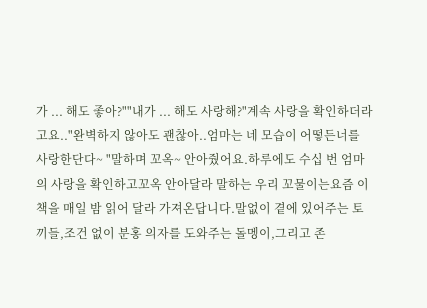가 ... 해도 좋아?""내가 ... 해도 사랑해?"계속 사랑을 확인하더라고요.."완벽하지 않아도 괜찮아..엄마는 네 모습이 어떻든너를 사랑한단다~ "말하며 꼬옥~ 안아줬어요.하루에도 수십 번 엄마의 사랑을 확인하고꼬옥 안아달라 말하는 우리 꼬물이는요즘 이 책을 매일 밤 읽어 달라 가져온답니다.말없이 곁에 있어주는 토끼들,조건 없이 분홍 의자를 도와주는 돌멩이,그리고 존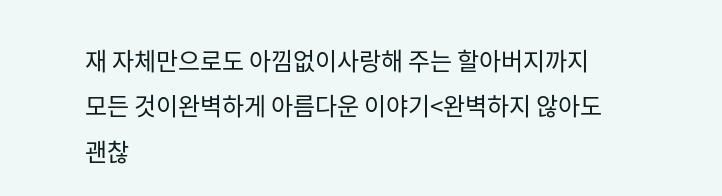재 자체만으로도 아낌없이사랑해 주는 할아버지까지 모든 것이완벽하게 아름다운 이야기<완벽하지 않아도 괜찮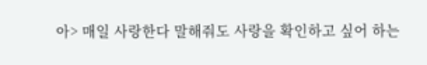아> 매일 사랑한다 말해줘도 사랑을 확인하고 싶어 하는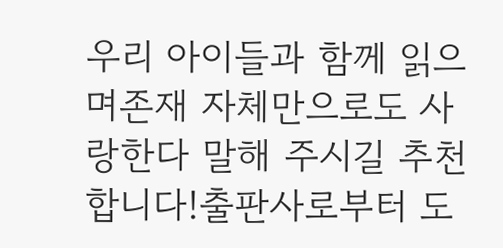우리 아이들과 함께 읽으며존재 자체만으로도 사랑한다 말해 주시길 추천합니다!출판사로부터 도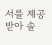서를 제공받아 솔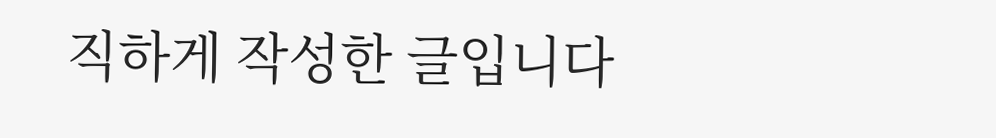직하게 작성한 글입니다